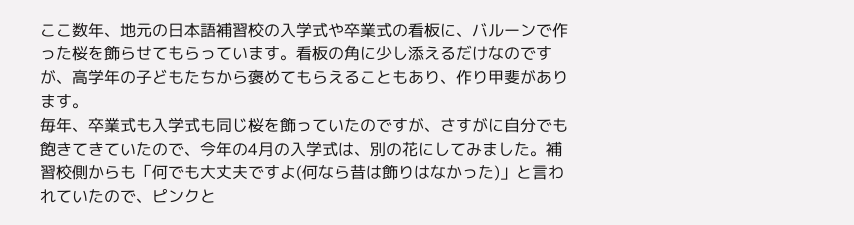ここ数年、地元の日本語補習校の入学式や卒業式の看板に、バルーンで作った桜を飾らせてもらっています。看板の角に少し添えるだけなのですが、高学年の子どもたちから褒めてもらえることもあり、作り甲斐があります。
毎年、卒業式も入学式も同じ桜を飾っていたのですが、さすがに自分でも飽きてきていたので、今年の4月の入学式は、別の花にしてみました。補習校側からも「何でも大丈夫ですよ(何なら昔は飾りはなかった)」と言われていたので、ピンクと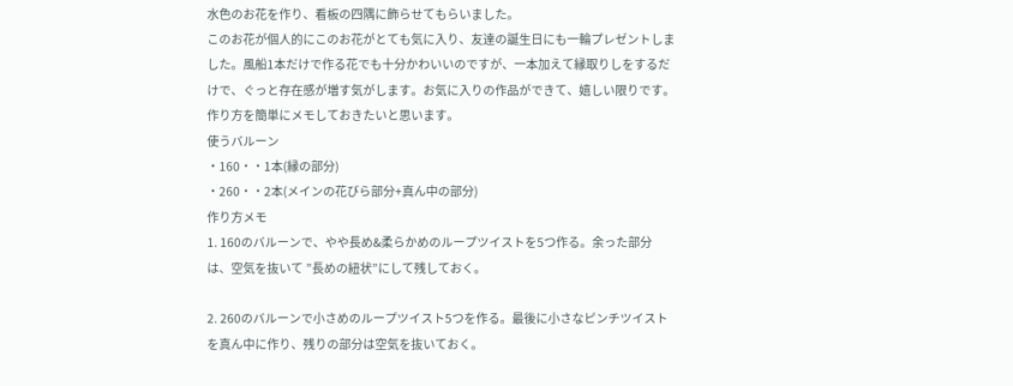水色のお花を作り、看板の四隅に飾らせてもらいました。
このお花が個人的にこのお花がとても気に入り、友達の誕生日にも一輪プレゼントしました。風船1本だけで作る花でも十分かわいいのですが、一本加えて縁取りしをするだけで、ぐっと存在感が増す気がします。お気に入りの作品ができて、嬉しい限りです。
作り方を簡単にメモしておきたいと思います。
使うバルーン
・160・・1本(縁の部分)
・260・・2本(メインの花びら部分+真ん中の部分)
作り方メモ
1. 160のバルーンで、やや長め&柔らかめのループツイストを5つ作る。余った部分は、空気を抜いて ”長めの紐状”にして残しておく。

2. 260のバルーンで小さめのループツイスト5つを作る。最後に小さなピンチツイストを真ん中に作り、残りの部分は空気を抜いておく。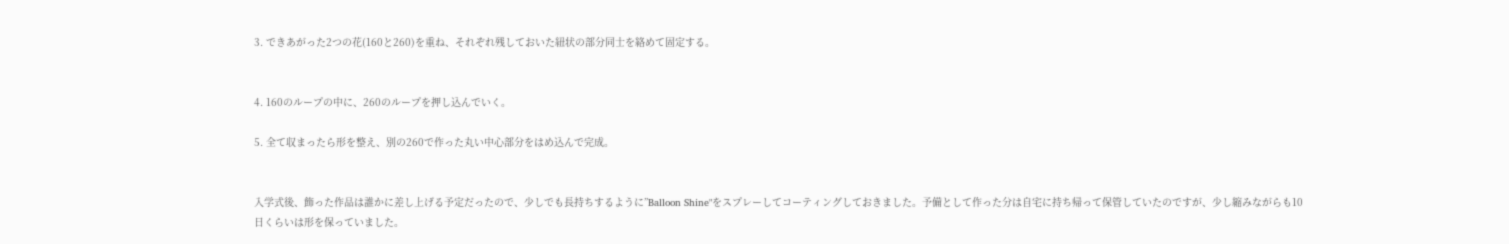3. できあがった2つの花(160と260)を重ね、それぞれ残しておいた紐状の部分同士を絡めて固定する。


4. 160のループの中に、260のループを押し込んでいく。

5. 全て収まったら形を整え、別の260で作った丸い中心部分をはめ込んで完成。


入学式後、飾った作品は誰かに差し上げる予定だったので、少しでも長持ちするように”Balloon Shine"をスプレーしてコーティングしておきました。予備として作った分は自宅に持ち帰って保管していたのですが、少し縮みながらも10日くらいは形を保っていました。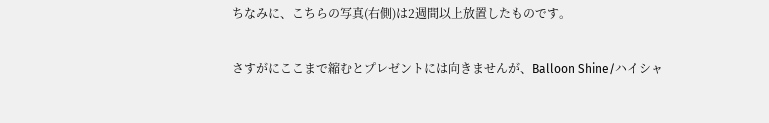ちなみに、こちらの写真(右側)は2週間以上放置したものです。

さすがにここまで縮むとプレゼントには向きませんが、Balloon Shine/ハイシャ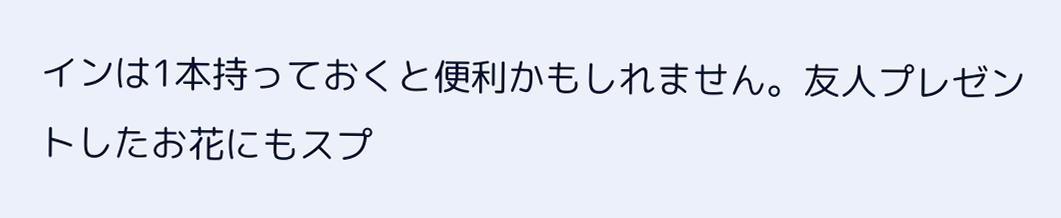インは1本持っておくと便利かもしれません。友人プレゼントしたお花にもスプ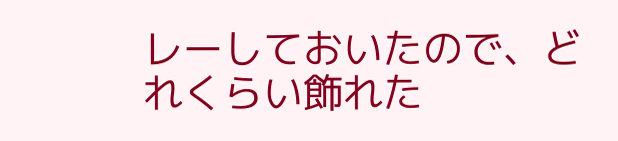レーしておいたので、どれくらい飾れた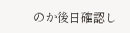のか後日確認し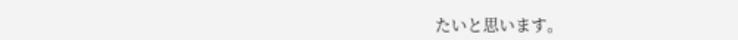たいと思います。